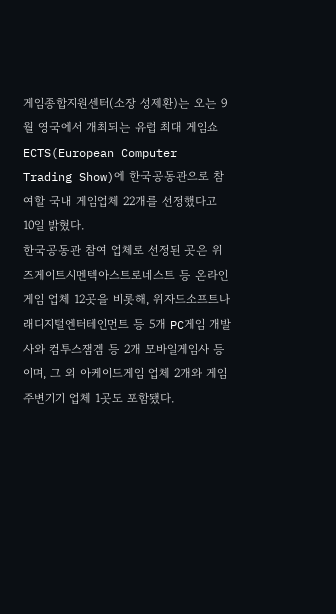게임종합지원센터(소장 성제환)는 오는 9월 영국에서 개최되는 유럽 최대 게임쇼 ECTS(European Computer Trading Show)에 한국공동관으로 참여할 국내 게임업체 22개를 선정했다고 10일 밝혔다.
한국공동관 참여 업체로 선정된 곳은 위즈게이트시멘텍아스트로네스트 등 온라인게임 업체 12곳을 비롯해, 위자드소프트나래디지털엔터테인먼트 등 5개 PC게임 개발사와 컴투스잼겜 등 2개 모바일게임사 등이며, 그 외 아케이드게임 업체 2개와 게임 주변기기 업체 1곳도 포함됐다.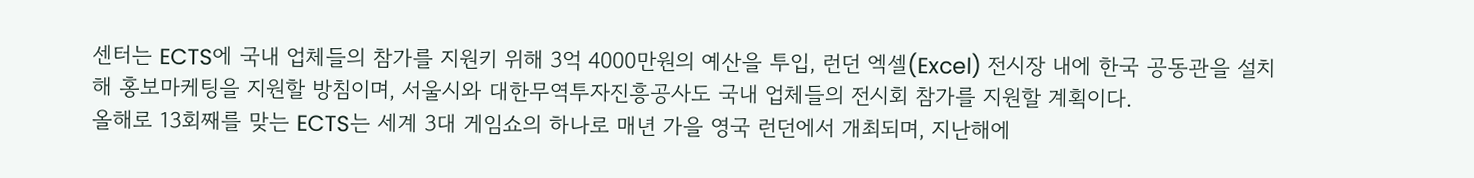센터는 ECTS에 국내 업체들의 참가를 지원키 위해 3억 4000만원의 예산을 투입, 런던 엑셀(Excel) 전시장 내에 한국 공동관을 설치해 홍보마케팅을 지원할 방침이며, 서울시와 대한무역투자진흥공사도 국내 업체들의 전시회 참가를 지원할 계획이다.
올해로 13회째를 맞는 ECTS는 세계 3대 게임쇼의 하나로 매년 가을 영국 런던에서 개최되며, 지난해에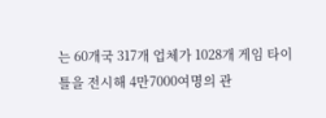는 60개국 317개 업체가 1028개 게임 타이틀을 전시해 4만7000여명의 관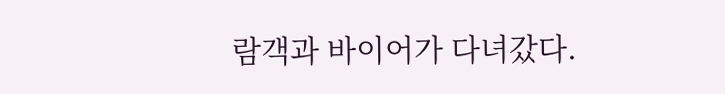람객과 바이어가 다녀갔다.